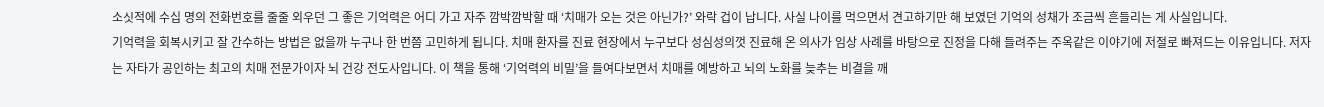소싯적에 수십 명의 전화번호를 줄줄 외우던 그 좋은 기억력은 어디 가고 자주 깜박깜박할 때 ‘치매가 오는 것은 아닌가?’ 와락 겁이 납니다. 사실 나이를 먹으면서 견고하기만 해 보였던 기억의 성채가 조금씩 흔들리는 게 사실입니다.
기억력을 회복시키고 잘 간수하는 방법은 없을까 누구나 한 번쯤 고민하게 됩니다. 치매 환자를 진료 현장에서 누구보다 성심성의껏 진료해 온 의사가 임상 사례를 바탕으로 진정을 다해 들려주는 주옥같은 이야기에 저절로 빠져드는 이유입니다. 저자는 자타가 공인하는 최고의 치매 전문가이자 뇌 건강 전도사입니다. 이 책을 통해 ‘기억력의 비밀’을 들여다보면서 치매를 예방하고 뇌의 노화를 늦추는 비결을 깨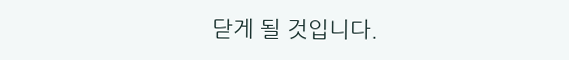닫게 될 것입니다.